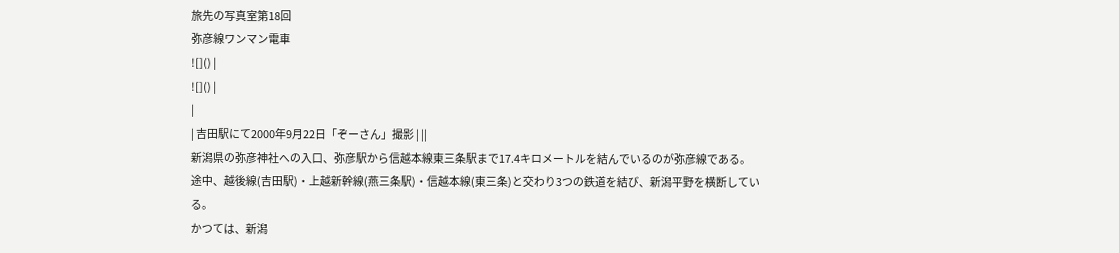旅先の写真室第18回
弥彦線ワンマン電車
![]() |
![]() |
|
| 吉田駅にて2000年9月22日「ぞーさん」撮影 | ||
新潟県の弥彦神社への入口、弥彦駅から信越本線東三条駅まで17.4キロメートルを結んでいるのが弥彦線である。
途中、越後線(吉田駅)・上越新幹線(燕三条駅)・信越本線(東三条)と交わり3つの鉄道を結び、新潟平野を横断している。
かつては、新潟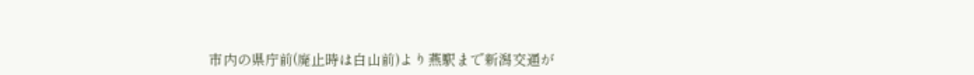市内の県庁前(廃止時は白山前)より燕駅まで新潟交通が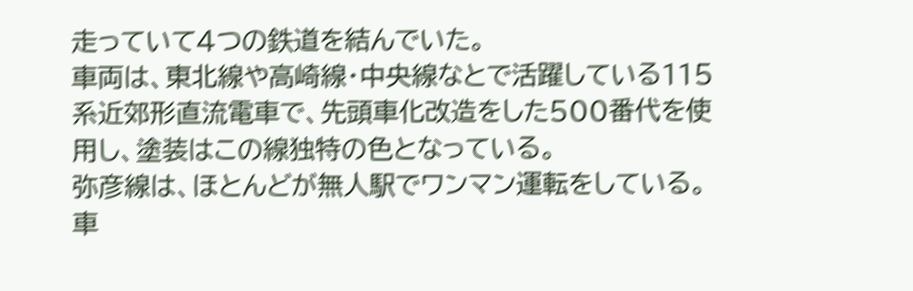走っていて4つの鉄道を結んでいた。
車両は、東北線や高崎線・中央線なとで活躍している115系近郊形直流電車で、先頭車化改造をした500番代を使用し、塗装はこの線独特の色となっている。
弥彦線は、ほとんどが無人駅でワンマン運転をしている。車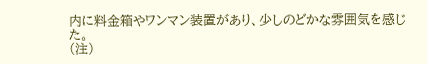内に料金箱やワンマン装置があり、少しのどかな雰囲気を感じた。
(注)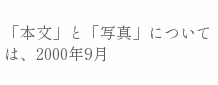「本文」と「写真」については、2000年9月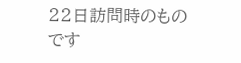22日訪問時のものです